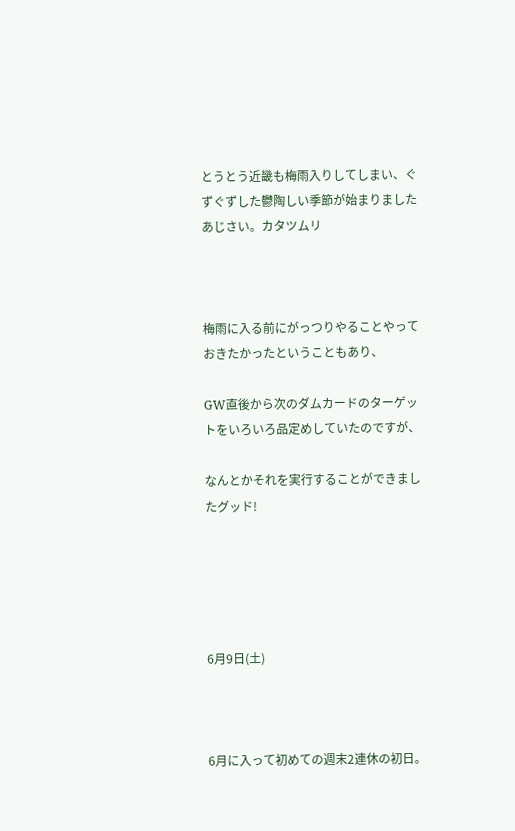とうとう近畿も梅雨入りしてしまい、ぐずぐずした鬱陶しい季節が始まりましたあじさい。カタツムリ



梅雨に入る前にがっつりやることやっておきたかったということもあり、

GW直後から次のダムカードのターゲットをいろいろ品定めしていたのですが、

なんとかそれを実行することができましたグッド!





6月9日(土)



6月に入って初めての週末2連休の初日。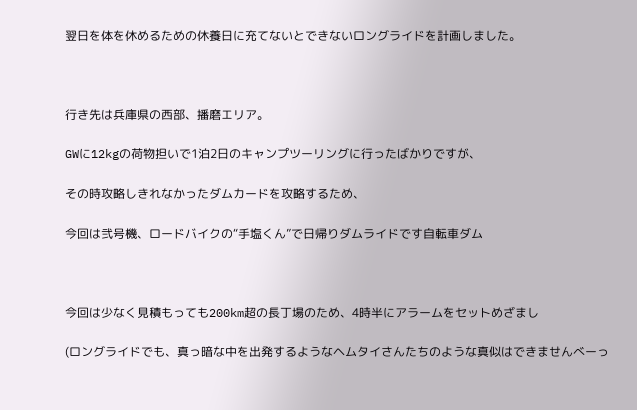翌日を体を休めるための休養日に充てないとできないロングライドを計画しました。



行き先は兵庫県の西部、播磨エリア。

GWに12kgの荷物担いで1泊2日のキャンプツーリングに行ったばかりですが、

その時攻略しきれなかったダムカードを攻略するため、

今回は弐号機、ロードバイクの“手塩くん”で日帰りダムライドです自転車ダム



今回は少なく見積もっても200km超の長丁場のため、4時半にアラームをセットめざまし

(ロングライドでも、真っ暗な中を出発するようなヘムタイさんたちのような真似はできませんべーっ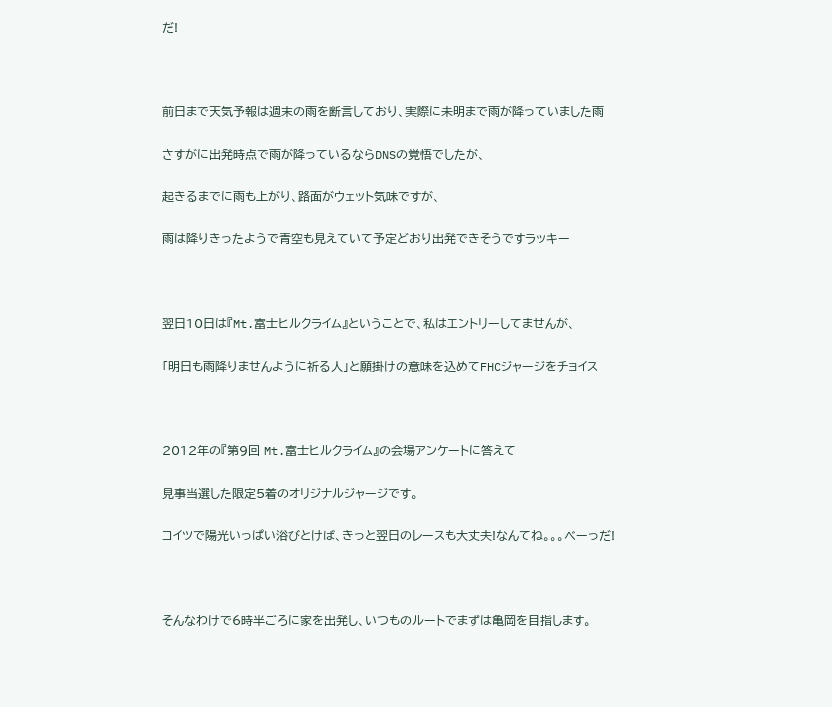だ!



前日まで天気予報は週末の雨を断言しており、実際に未明まで雨が降っていました雨

さすがに出発時点で雨が降っているならDNSの覚悟でしたが、

起きるまでに雨も上がり、路面がウェット気味ですが、

雨は降りきったようで青空も見えていて予定どおり出発できそうですラッキー



翌日10日は『Mt.富士ヒルクライム』ということで、私はエントリーしてませんが、

「明日も雨降りませんように祈る人」と願掛けの意味を込めてFHCジャージをチョイス



2012年の『第9回 Mt.富士ヒルクライム』の会場アンケートに答えて

見事当選した限定5着のオリジナルジャージです。

コイツで陽光いっぱい浴びとけば、きっと翌日のレースも大丈夫!なんてね。。。べーっだ!



そんなわけで6時半ごろに家を出発し、いつものルートでまずは亀岡を目指します。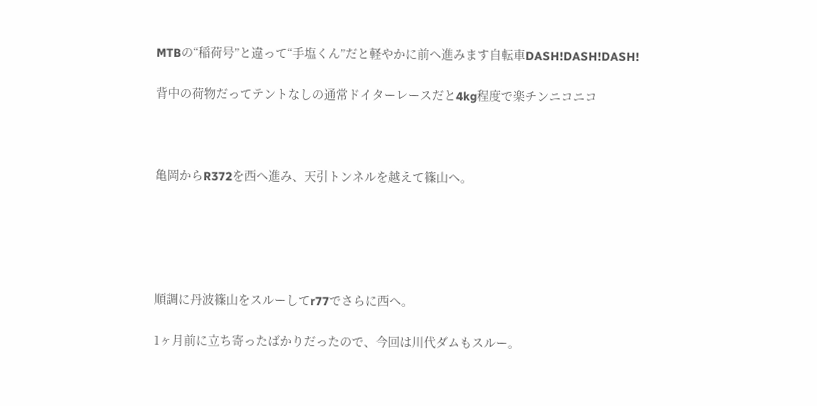MTBの“稲荷号”と違って“手塩くん”だと軽やかに前へ進みます自転車DASH!DASH!DASH!

背中の荷物だってテントなしの通常ドイターレースだと4kg程度で楽チンニコニコ



亀岡からR372を西へ進み、天引トンネルを越えて篠山へ。





順調に丹波篠山をスルーしてr77でさらに西へ。

1ヶ月前に立ち寄ったばかりだったので、今回は川代ダムもスルー。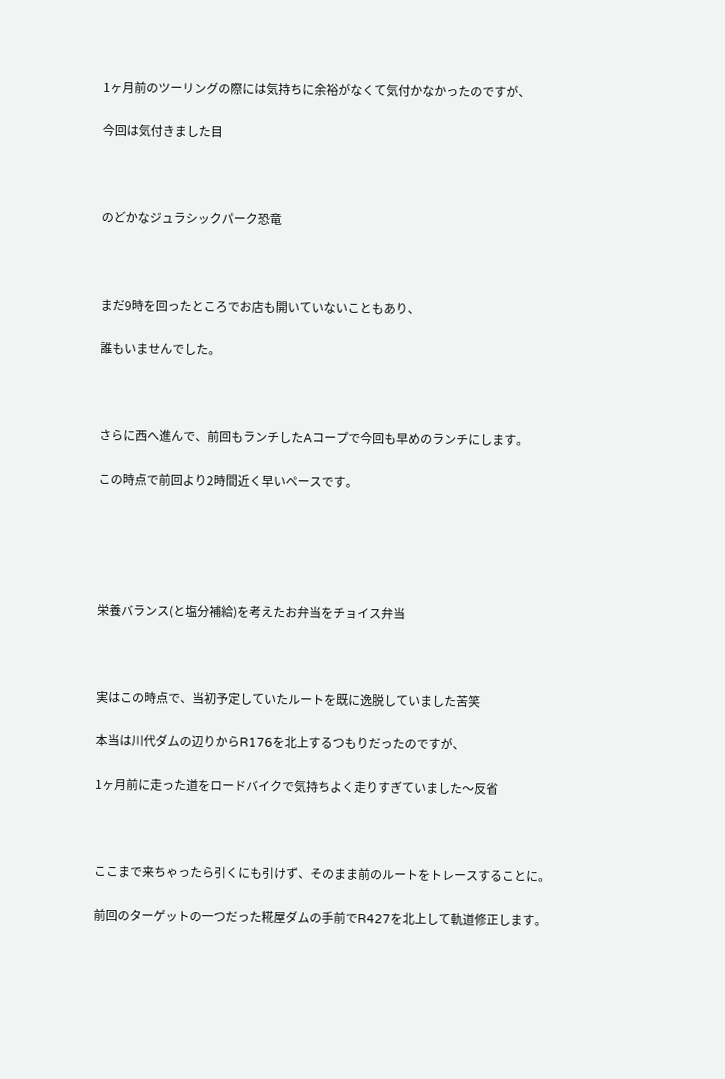1ヶ月前のツーリングの際には気持ちに余裕がなくて気付かなかったのですが、

今回は気付きました目



のどかなジュラシックパーク恐竜



まだ9時を回ったところでお店も開いていないこともあり、

誰もいませんでした。



さらに西へ進んで、前回もランチしたAコープで今回も早めのランチにします。

この時点で前回より2時間近く早いペースです。





栄養バランス(と塩分補給)を考えたお弁当をチョイス弁当



実はこの時点で、当初予定していたルートを既に逸脱していました苦笑

本当は川代ダムの辺りからR176を北上するつもりだったのですが、

1ヶ月前に走った道をロードバイクで気持ちよく走りすぎていました〜反省



ここまで来ちゃったら引くにも引けず、そのまま前のルートをトレースすることに。

前回のターゲットの一つだった糀屋ダムの手前でR427を北上して軌道修正します。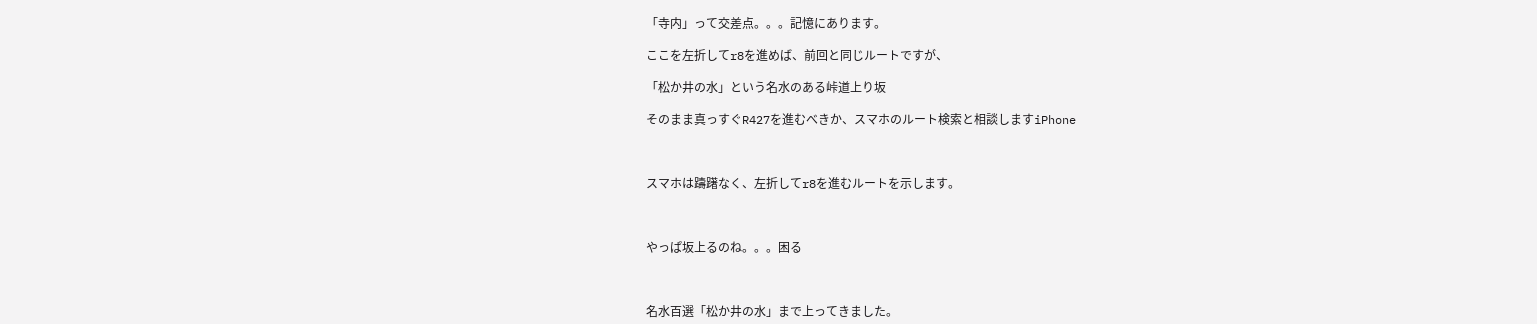「寺内」って交差点。。。記憶にあります。

ここを左折してr8を進めば、前回と同じルートですが、

「松か井の水」という名水のある峠道上り坂

そのまま真っすぐR427を進むべきか、スマホのルート検索と相談しますiPhone



スマホは躊躇なく、左折してr8を進むルートを示します。



やっぱ坂上るのね。。。困る



名水百選「松か井の水」まで上ってきました。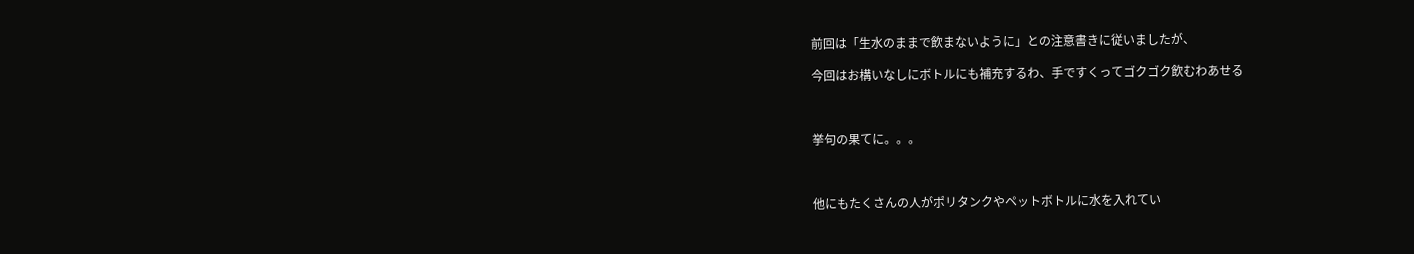前回は「生水のままで飲まないように」との注意書きに従いましたが、

今回はお構いなしにボトルにも補充するわ、手ですくってゴクゴク飲むわあせる



挙句の果てに。。。



他にもたくさんの人がポリタンクやペットボトルに水を入れてい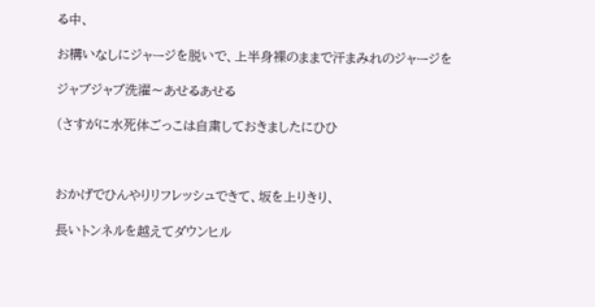る中、

お構いなしにジャージを脱いで、上半身裸のままで汗まみれのジャージを

ジャブジャブ洗濯〜あせるあせる

(さすがに水死体ごっこは自粛しておきましたにひひ



おかげでひんやりリフレッシュできて、坂を上りきり、

長いトンネルを越えてダウンヒル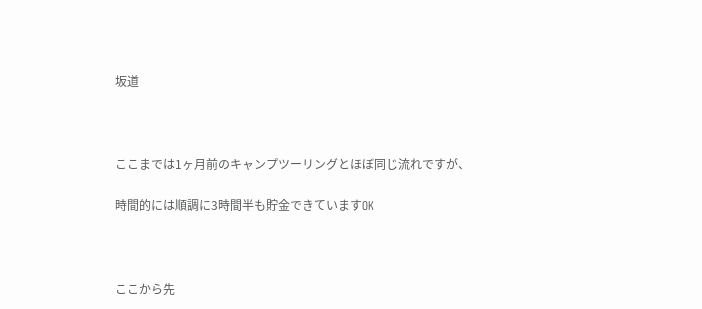坂道



ここまでは1ヶ月前のキャンプツーリングとほぼ同じ流れですが、

時間的には順調に3時間半も貯金できていますOK



ここから先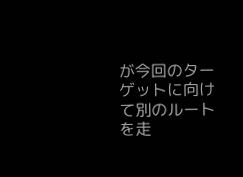が今回のターゲットに向けて別のルートを走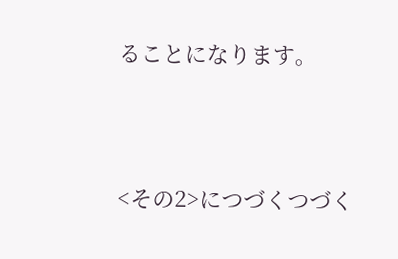ることになります。





<その2>につづくつづく